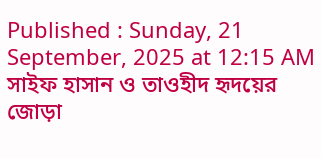Published : Sunday, 21 September, 2025 at 12:15 AM
সাইফ হাসান ও তাওহীদ হৃদয়ের জোড়া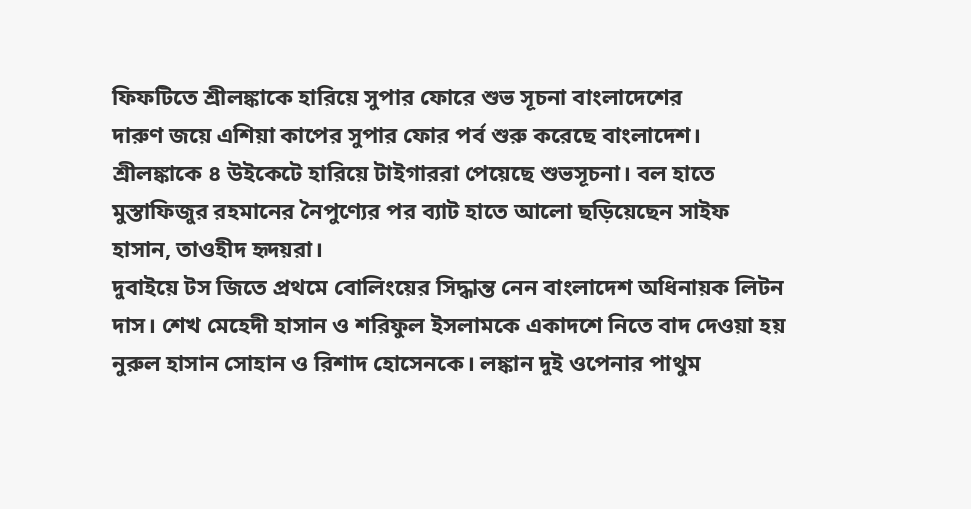ফিফটিতে শ্রীলঙ্কাকে হারিয়ে সুপার ফোরে শুভ সূচনা বাংলাদেশের
দারুণ জয়ে এশিয়া কাপের সুপার ফোর পর্ব শুরু করেছে বাংলাদেশ। শ্রীলঙ্কাকে ৪ উইকেটে হারিয়ে টাইগাররা পেয়েছে শুভসূচনা। বল হাতে মুস্তাফিজুর রহমানের নৈপুণ্যের পর ব্যাট হাতে আলো ছড়িয়েছেন সাইফ হাসান, তাওহীদ হৃদয়রা।
দুবাইয়ে টস জিতে প্রথমে বোলিংয়ের সিদ্ধান্ত নেন বাংলাদেশ অধিনায়ক লিটন দাস। শেখ মেহেদী হাসান ও শরিফুল ইসলামকে একাদশে নিতে বাদ দেওয়া হয় নুরুল হাসান সোহান ও রিশাদ হোসেনকে। লঙ্কান দুই ওপেনার পাথুম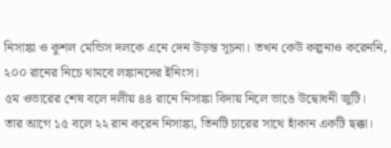নিসাঙ্কা ও কুশল মেন্ডিস দলকে এনে দেন উড়ন্ত সূচনা। তখন কেউ কল্পনাও করেননি, ২০০ রানের নিচে থামবে লঙ্কানদের ইনিংস।
৫ম ওভারের শেষ বলে দলীয় ৪৪ রানে নিসাঙ্কা বিদায় নিলে ভাঙে উদ্বোধনী জুটি। তার আগে ১৫ বলে ২২ রান করেন নিসাঙ্কা, তিনটি চারের সাথে হাঁকান একটি ছক্কা।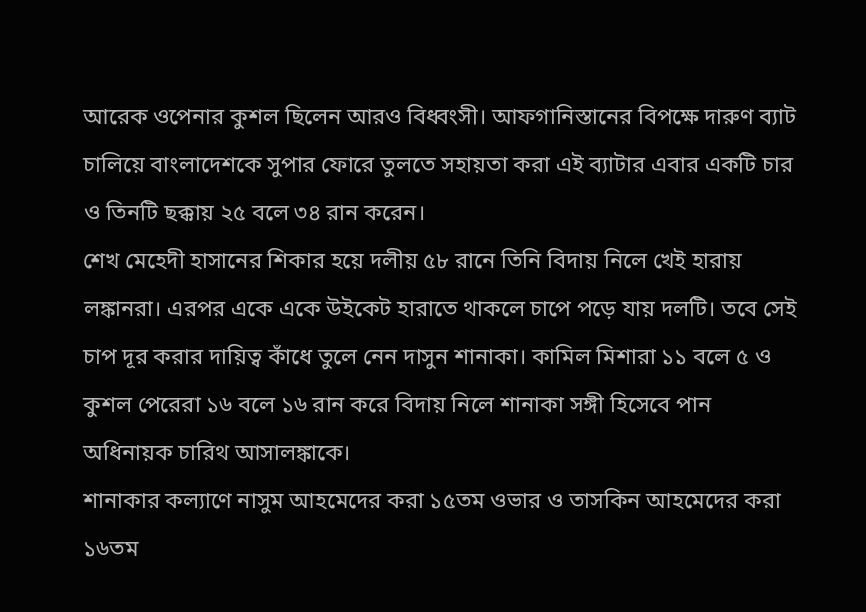আরেক ওপেনার কুশল ছিলেন আরও বিধ্বংসী। আফগানিস্তানের বিপক্ষে দারুণ ব্যাট চালিয়ে বাংলাদেশকে সুপার ফোরে তুলতে সহায়তা করা এই ব্যাটার এবার একটি চার ও তিনটি ছক্কায় ২৫ বলে ৩৪ রান করেন।
শেখ মেহেদী হাসানের শিকার হয়ে দলীয় ৫৮ রানে তিনি বিদায় নিলে খেই হারায় লঙ্কানরা। এরপর একে একে উইকেট হারাতে থাকলে চাপে পড়ে যায় দলটি। তবে সেই চাপ দূর করার দায়িত্ব কাঁধে তুলে নেন দাসুন শানাকা। কামিল মিশারা ১১ বলে ৫ ও কুশল পেরেরা ১৬ বলে ১৬ রান করে বিদায় নিলে শানাকা সঙ্গী হিসেবে পান অধিনায়ক চারিথ আসালঙ্কাকে।
শানাকার কল্যাণে নাসুম আহমেদের করা ১৫তম ওভার ও তাসকিন আহমেদের করা ১৬তম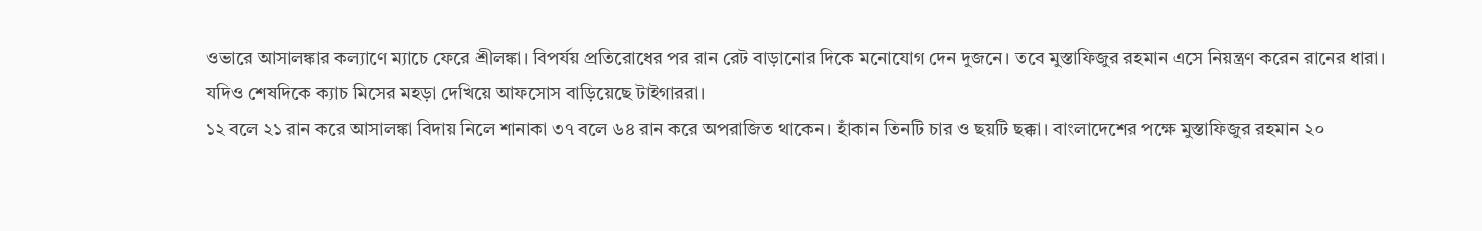ওভারে আসালঙ্কার কল্যাণে ম্যাচে ফেরে শ্রীলঙ্কা। বিপর্যয় প্রতিরোধের পর রান রেট বাড়ানোর দিকে মনোযোগ দেন দুজনে। তবে মুস্তাফিজুর রহমান এসে নিয়ন্ত্রণ করেন রানের ধারা। যদিও শেষদিকে ক্যাচ মিসের মহড়া দেখিয়ে আফসোস বাড়িয়েছে টাইগাররা।
১২ বলে ২১ রান করে আসালঙ্কা বিদায় নিলে শানাকা ৩৭ বলে ৬৪ রান করে অপরাজিত থাকেন। হাঁকান তিনটি চার ও ছয়টি ছক্কা। বাংলাদেশের পক্ষে মুস্তাফিজুর রহমান ২০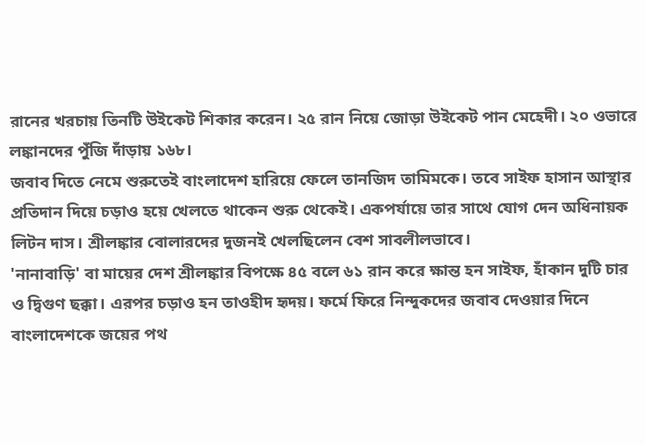রানের খরচায় তিনটি উইকেট শিকার করেন। ২৫ রান নিয়ে জোড়া উইকেট পান মেহেদী। ২০ ওভারে লঙ্কানদের পুঁজি দাঁড়ায় ১৬৮।
জবাব দিতে নেমে শুরুতেই বাংলাদেশ হারিয়ে ফেলে তানজিদ তামিমকে। তবে সাইফ হাসান আস্থার প্রতিদান দিয়ে চড়াও হয়ে খেলতে থাকেন শুরু থেকেই। একপর্যায়ে তার সাথে যোগ দেন অধিনায়ক লিটন দাস। শ্রীলঙ্কার বোলারদের দুজনই খেলছিলেন বেশ সাবলীলভাবে।
'নানাবাড়ি' বা মায়ের দেশ শ্রীলঙ্কার বিপক্ষে ৪৫ বলে ৬১ রান করে ক্ষান্ত হন সাইফ, হাঁকান দুটি চার ও দ্বিগুণ ছক্কা। এরপর চড়াও হন তাওহীদ হৃদয়। ফর্মে ফিরে নিন্দুকদের জবাব দেওয়ার দিনে বাংলাদেশকে জয়ের পথ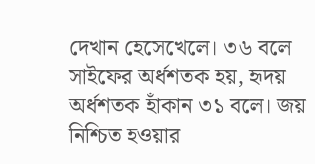দেখান হেসেখেলে। ৩৬ বলে সাইফের অর্ধশতক হয়, হৃদয় অর্ধশতক হাঁকান ৩১ বলে। জয় নিশ্চিত হওয়ার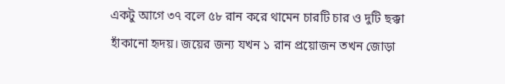একটু আগে ৩৭ বলে ৫৮ রান করে থামেন চারটি চার ও দুটি ছক্কা হাঁকানো হৃদয়। জয়ের জন্য যখন ১ রান প্রয়োজন তখন জোড়া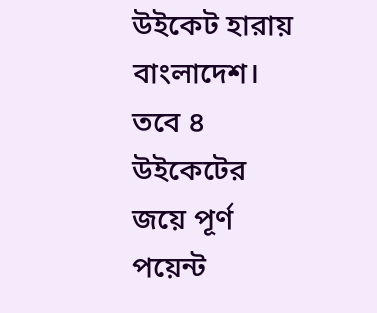উইকেট হারায় বাংলাদেশ। তবে ৪ উইকেটের জয়ে পূর্ণ পয়েন্ট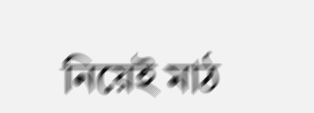নিয়েই মাঠ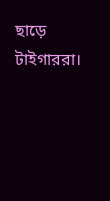ছাড়ে টাইগাররা।